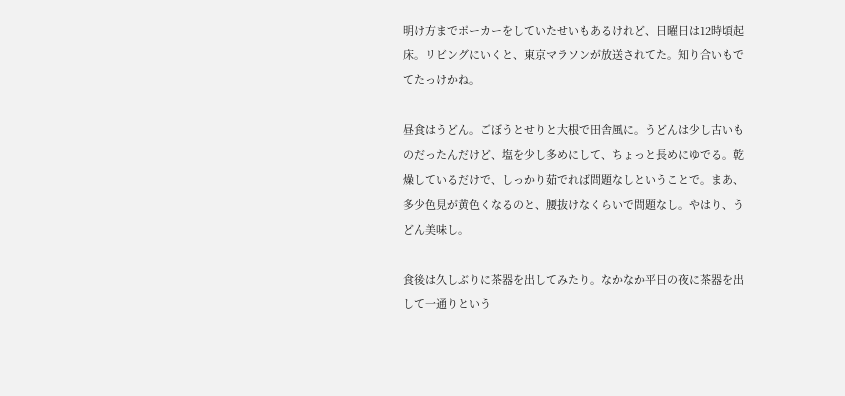明け方までポーカーをしていたせいもあるけれど、日曜日は12時頃起床。リビングにいくと、東京マラソンが放送されてた。知り合いもでてたっけかね。

昼食はうどん。ごぼうとせりと大根で田舎風に。うどんは少し古いものだったんだけど、塩を少し多めにして、ちょっと長めにゆでる。乾燥しているだけで、しっかり茹でれば問題なしということで。まあ、多少色見が黄色くなるのと、腰抜けなくらいで問題なし。やはり、うどん美味し。

食後は久しぶりに茶器を出してみたり。なかなか平日の夜に茶器を出して一通りという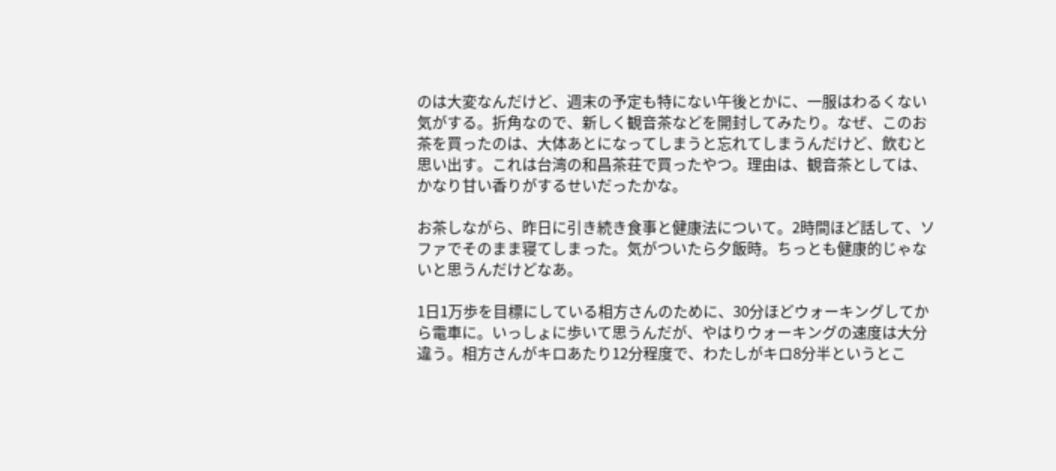のは大変なんだけど、週末の予定も特にない午後とかに、一服はわるくない気がする。折角なので、新しく観音茶などを開封してみたり。なぜ、このお茶を買ったのは、大体あとになってしまうと忘れてしまうんだけど、飲むと思い出す。これは台湾の和昌茶荘で買ったやつ。理由は、観音茶としては、かなり甘い香りがするせいだったかな。

お茶しながら、昨日に引き続き食事と健康法について。2時間ほど話して、ソファでそのまま寝てしまった。気がついたら夕飯時。ちっとも健康的じゃないと思うんだけどなあ。

1日1万歩を目標にしている相方さんのために、30分ほどウォーキングしてから電車に。いっしょに歩いて思うんだが、やはりウォーキングの速度は大分違う。相方さんがキロあたり12分程度で、わたしがキロ8分半というとこ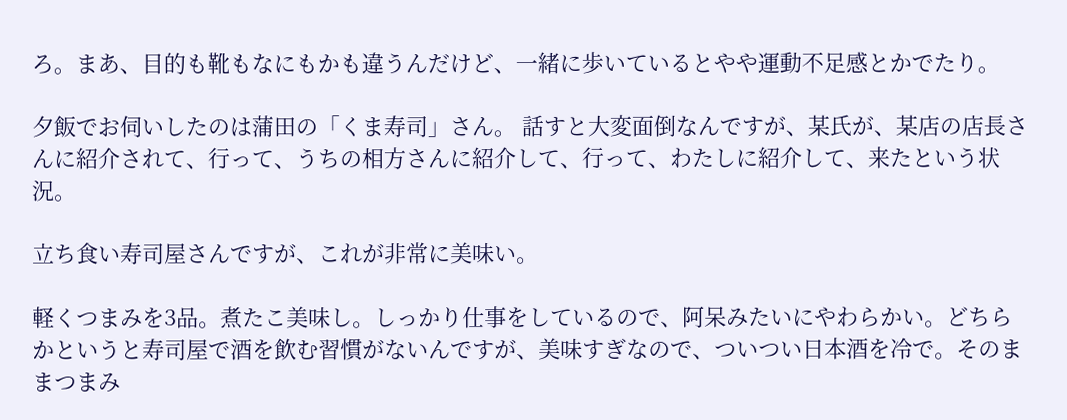ろ。まあ、目的も靴もなにもかも違うんだけど、一緒に歩いているとやや運動不足感とかでたり。

夕飯でお伺いしたのは蒲田の「くま寿司」さん。 話すと大変面倒なんですが、某氏が、某店の店長さんに紹介されて、行って、うちの相方さんに紹介して、行って、わたしに紹介して、来たという状況。

立ち食い寿司屋さんですが、これが非常に美味い。

軽くつまみを3品。煮たこ美味し。しっかり仕事をしているので、阿呆みたいにやわらかい。どちらかというと寿司屋で酒を飲む習慣がないんですが、美味すぎなので、ついつい日本酒を冷で。そのままつまみ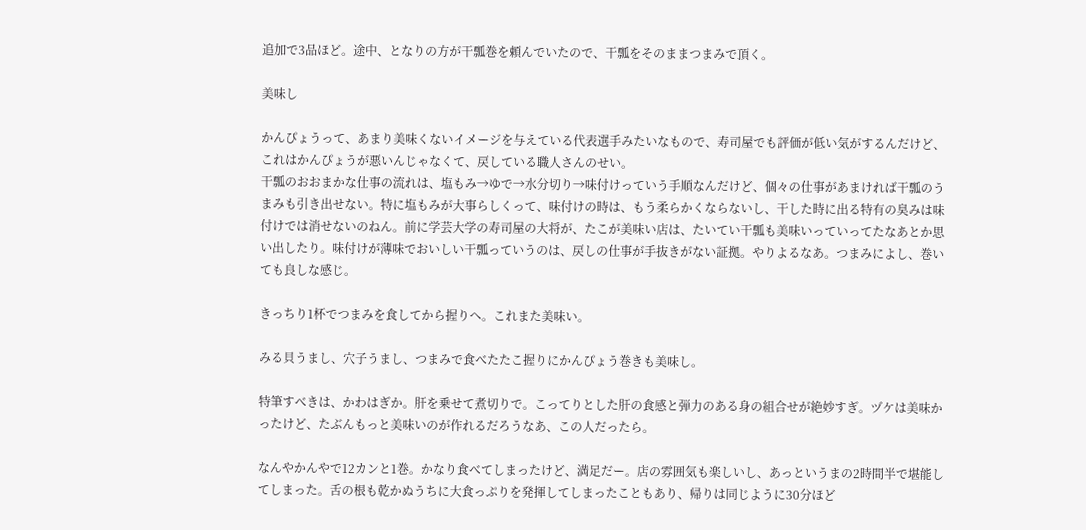追加で3品ほど。途中、となりの方が干瓢巻を頼んでいたので、干瓢をそのままつまみで頂く。

美味し

かんぴょうって、あまり美味くないイメージを与えている代表選手みたいなもので、寿司屋でも評価が低い気がするんだけど、これはかんぴょうが悪いんじゃなくて、戻している職人さんのせい。
干瓢のおおまかな仕事の流れは、塩もみ→ゆで→水分切り→味付けっていう手順なんだけど、個々の仕事があまければ干瓢のうまみも引き出せない。特に塩もみが大事らしくって、味付けの時は、もう柔らかくならないし、干した時に出る特有の臭みは味付けでは消せないのねん。前に学芸大学の寿司屋の大将が、たこが美味い店は、たいてい干瓢も美味いっていってたなあとか思い出したり。味付けが薄味でおいしい干瓢っていうのは、戻しの仕事が手抜きがない証拠。やりよるなあ。つまみによし、巻いても良しな感じ。

きっちり1杯でつまみを食してから握りへ。これまた美味い。

みる貝うまし、穴子うまし、つまみで食べたたこ握りにかんぴょう巻きも美味し。

特筆すべきは、かわはぎか。肝を乗せて煮切りで。こってりとした肝の食感と弾力のある身の組合せが絶妙すぎ。ヅケは美味かったけど、たぶんもっと美味いのが作れるだろうなあ、この人だったら。

なんやかんやで12カンと1巻。かなり食べてしまったけど、満足だー。店の雰囲気も楽しいし、あっというまの2時間半で堪能してしまった。舌の根も乾かぬうちに大食っぷりを発揮してしまったこともあり、帰りは同じように30分ほど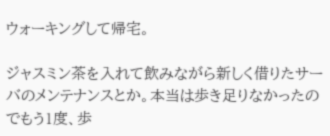ウォーキングして帰宅。

ジャスミン茶を入れて飲みながら新しく借りたサーバのメンテナンスとか。本当は歩き足りなかったのでもう1度、歩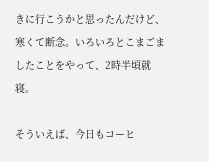きに行こうかと思ったんだけど、寒くて断念。いろいろとこまごましたことをやって、2時半頃就寝。

そういえば、今日もコーヒ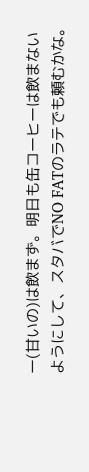ー(甘いの)は飲まず。明日も缶コーヒーは飲まないようにして、スタバでNO FATのラテでも頼むかな。